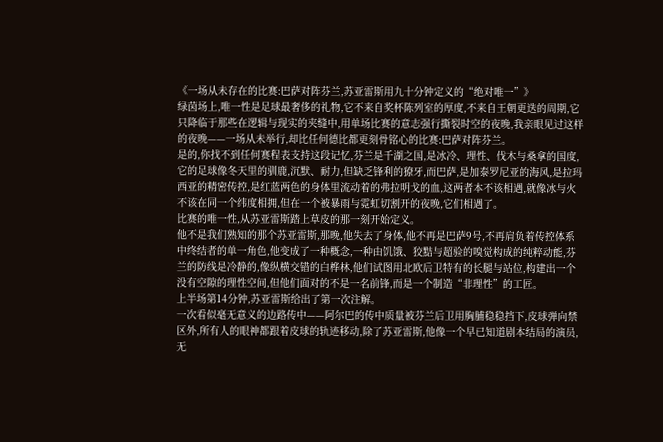《一场从未存在的比赛:巴萨对阵芬兰,苏亚雷斯用九十分钟定义的“绝对唯一”》
绿茵场上,唯一性是足球最奢侈的礼物,它不来自奖杯陈列室的厚度,不来自王朝更迭的周期,它只降临于那些在逻辑与现实的夹缝中,用单场比赛的意志强行撕裂时空的夜晚,我亲眼见过这样的夜晚——一场从未举行,却比任何德比都更刻骨铭心的比赛:巴萨对阵芬兰。
是的,你找不到任何赛程表支持这段记忆,芬兰是千湖之国,是冰冷、理性、伐木与桑拿的国度,它的足球像冬天里的驯鹿,沉默、耐力,但缺乏锋利的獠牙,而巴萨,是加泰罗尼亚的海风,是拉玛西亚的精密传控,是红蓝两色的身体里流动着的弗拉明戈的血,这两者本不该相遇,就像冰与火不该在同一个纬度相拥,但在一个被暴雨与霓虹切割开的夜晚,它们相遇了。
比赛的唯一性,从苏亚雷斯踏上草皮的那一刻开始定义。
他不是我们熟知的那个苏亚雷斯,那晚,他失去了身体,他不再是巴萨9号,不再肩负着传控体系中终结者的单一角色,他变成了一种概念,一种由饥饿、狡黠与超验的嗅觉构成的纯粹动能,芬兰的防线是冷静的,像纵横交错的白桦林,他们试图用北欧后卫特有的长腿与站位,构建出一个没有空隙的理性空间,但他们面对的不是一名前锋,而是一个制造“非理性”的工匠。
上半场第14分钟,苏亚雷斯给出了第一次注解。
一次看似毫无意义的边路传中——阿尔巴的传中质量被芬兰后卫用胸脯稳稳挡下,皮球弹向禁区外,所有人的眼神都跟着皮球的轨迹移动,除了苏亚雷斯,他像一个早已知道剧本结局的演员,无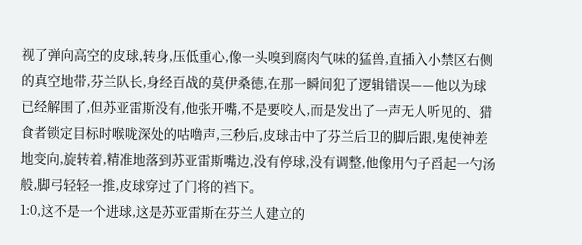视了弹向高空的皮球,转身,压低重心,像一头嗅到腐肉气味的猛兽,直插入小禁区右侧的真空地带,芬兰队长,身经百战的莫伊桑德,在那一瞬间犯了逻辑错误——他以为球已经解围了,但苏亚雷斯没有,他张开嘴,不是要咬人,而是发出了一声无人听见的、猎食者锁定目标时喉咙深处的咕噜声,三秒后,皮球击中了芬兰后卫的脚后跟,鬼使神差地变向,旋转着,精准地落到苏亚雷斯嘴边,没有停球,没有调整,他像用勺子舀起一勺汤般,脚弓轻轻一推,皮球穿过了门将的裆下。
1:0,这不是一个进球,这是苏亚雷斯在芬兰人建立的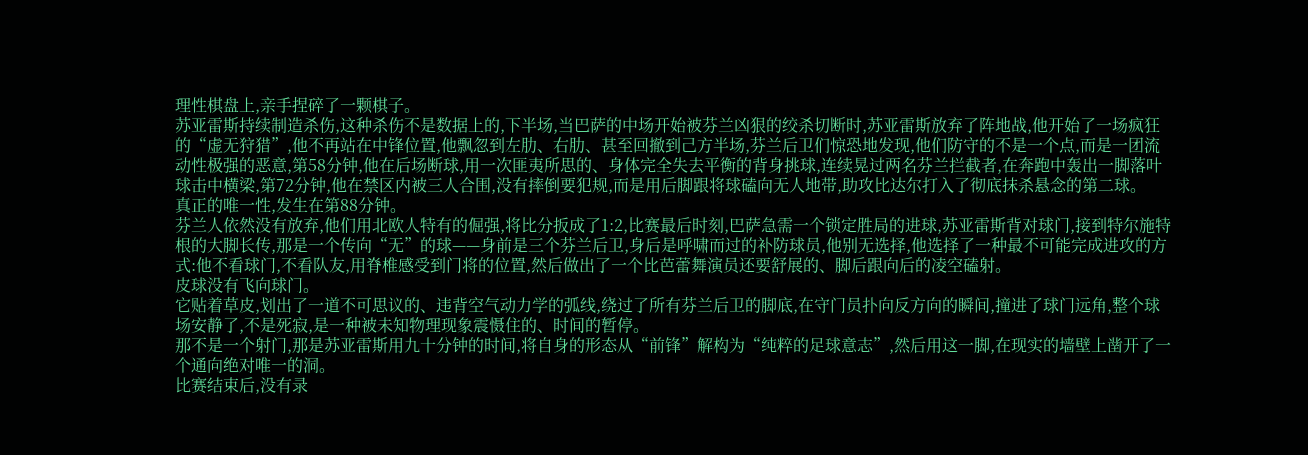理性棋盘上,亲手捏碎了一颗棋子。
苏亚雷斯持续制造杀伤,这种杀伤不是数据上的,下半场,当巴萨的中场开始被芬兰凶狠的绞杀切断时,苏亚雷斯放弃了阵地战,他开始了一场疯狂的“虚无狩猎”,他不再站在中锋位置,他飘忽到左肋、右肋、甚至回撤到己方半场,芬兰后卫们惊恐地发现,他们防守的不是一个点,而是一团流动性极强的恶意,第58分钟,他在后场断球,用一次匪夷所思的、身体完全失去平衡的背身挑球,连续晃过两名芬兰拦截者,在奔跑中轰出一脚落叶球击中横梁,第72分钟,他在禁区内被三人合围,没有摔倒要犯规,而是用后脚跟将球磕向无人地带,助攻比达尔打入了彻底抹杀悬念的第二球。
真正的唯一性,发生在第88分钟。
芬兰人依然没有放弃,他们用北欧人特有的倔强,将比分扳成了1:2,比赛最后时刻,巴萨急需一个锁定胜局的进球,苏亚雷斯背对球门,接到特尔施特根的大脚长传,那是一个传向“无”的球——身前是三个芬兰后卫,身后是呼啸而过的补防球员,他别无选择,他选择了一种最不可能完成进攻的方式:他不看球门,不看队友,用脊椎感受到门将的位置,然后做出了一个比芭蕾舞演员还要舒展的、脚后跟向后的凌空磕射。
皮球没有飞向球门。
它贴着草皮,划出了一道不可思议的、违背空气动力学的弧线,绕过了所有芬兰后卫的脚底,在守门员扑向反方向的瞬间,撞进了球门远角,整个球场安静了,不是死寂,是一种被未知物理现象震慑住的、时间的暂停。
那不是一个射门,那是苏亚雷斯用九十分钟的时间,将自身的形态从“前锋”解构为“纯粹的足球意志”,然后用这一脚,在现实的墙壁上凿开了一个通向绝对唯一的洞。
比赛结束后,没有录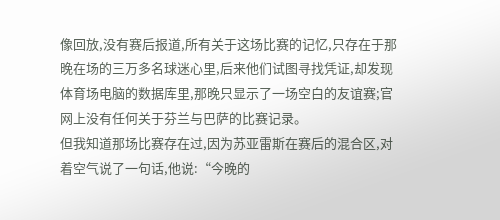像回放,没有赛后报道,所有关于这场比赛的记忆,只存在于那晚在场的三万多名球迷心里,后来他们试图寻找凭证,却发现体育场电脑的数据库里,那晚只显示了一场空白的友谊赛;官网上没有任何关于芬兰与巴萨的比赛记录。
但我知道那场比赛存在过,因为苏亚雷斯在赛后的混合区,对着空气说了一句话,他说:“今晚的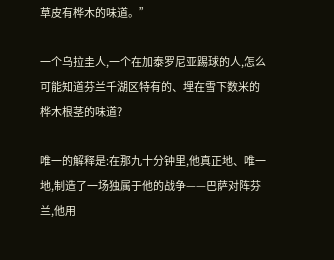草皮有桦木的味道。”

一个乌拉圭人,一个在加泰罗尼亚踢球的人,怎么可能知道芬兰千湖区特有的、埋在雪下数米的桦木根茎的味道?

唯一的解释是:在那九十分钟里,他真正地、唯一地,制造了一场独属于他的战争——巴萨对阵芬兰,他用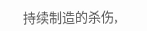持续制造的杀伤,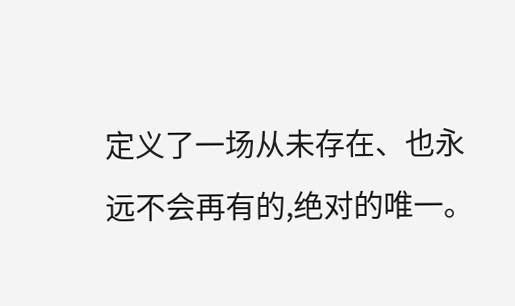定义了一场从未存在、也永远不会再有的,绝对的唯一。